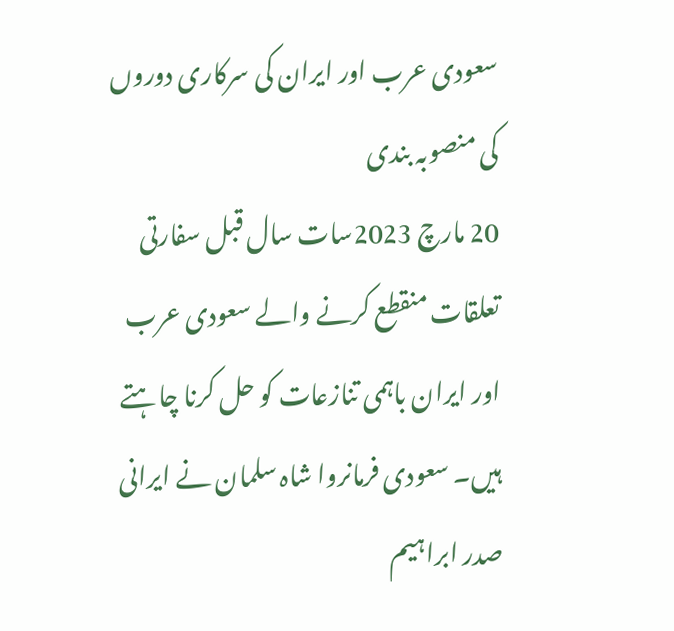سعودی عرب اور ایران کی سرکاری دوروں کی منصوبہ بندی
20 مارچ 2023سات سال قبل سفارتی تعلقات منقطع کرنے والے سعودی عرب اور ایران باہمی تنازعات کو حل کرنا چاہتے ہیں۔ سعودی فرمانروا شاہ سلمان نے ایرانی صدر ابراہیم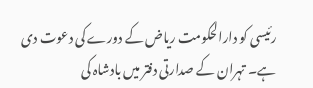رئیسی کو دارالحکومت ریاض کے دورے کی دعوت دی ہے۔ تہران کے صدارتی دفتر میں بادشاہ کی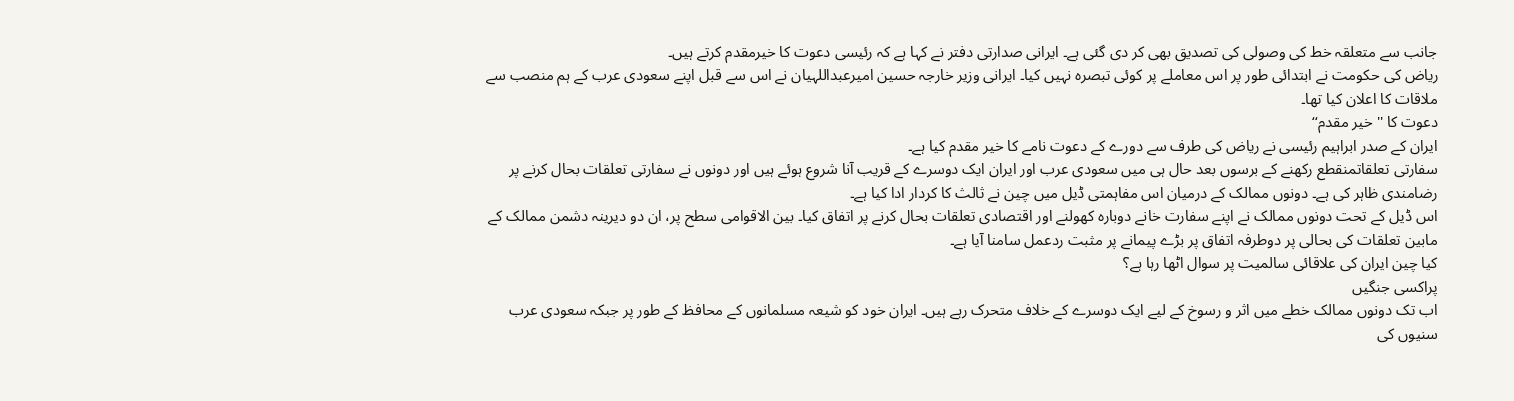جانب سے متعلقہ خط کی وصولی کی تصدیق بھی کر دی گئی ہے۔ ایرانی صدارتی دفتر نے کہا ہے کہ رئیسی دعوت کا خیرمقدم کرتے ہیں۔
ریاض کی حکومت نے ابتدائی طور پر اس معاملے پر کوئی تبصرہ نہیں کیا۔ ایرانی وزیر خارجہ حسین امیرعبداللہیان نے اس سے قبل اپنے سعودی عرب کے ہم منصب سے ملاقات کا اعلان کیا تھا۔
دعوت کا ''خیر مقدم‘‘
ایران کے صدر ابراہیم رئیسی نے ریاض کی طرف سے دورے کے دعوت نامے کا خیر مقدم کیا ہے۔
سفارتی تعلقاتمنقطع رکھنے کے برسوں بعد حال ہی میں سعودی عرب اور ایران ایک دوسرے کے قریب آنا شروع ہوئے ہیں اور دونوں نے سفارتی تعلقات بحال کرنے پر رضامندی ظاہر کی ہے۔ دونوں ممالک کے درمیان اس مفاہمتی ڈیل میں چین نے ثالث کا کردار ادا کیا ہے۔
اس ڈیل کے تحت دونوں ممالک نے اپنے سفارت خانے دوبارہ کھولنے اور اقتصادی تعلقات بحال کرنے پر اتفاق کیا۔ بین الاقوامی سطح پر، ان دو دیرینہ دشمن ممالک کے مابین تعلقات کی بحالی پر دوطرفہ اتفاق پر بڑے پیمانے پر مثبت ردعمل سامنا آیا ہے۔
کیا چین ایران کی علاقائی سالمیت پر سوال اٹھا رہا ہے؟
پراکسی جنگیں
اب تک دونوں ممالک خطے میں اثر و رسوخ کے لیے ایک دوسرے کے خلاف متحرک رہے ہیں۔ ایران خود کو شیعہ مسلمانوں کے محافظ کے طور پر جبکہ سعودی عرب سنیوں کی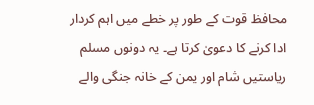محافظ قوت کے طور پر خطے میں اہم کردار ادا کرنے کا دعویٰ کرتا ہے۔ یہ دونوں مسلم ریاستیں شام اور یمن کے خانہ جنگی والے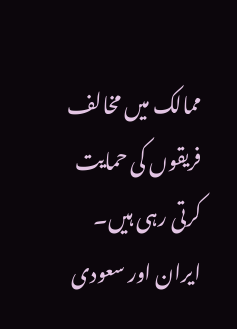ممالک میں مخالف فریقوں کی حمایت کرتی رہی ہیں۔
ایران اور سعودی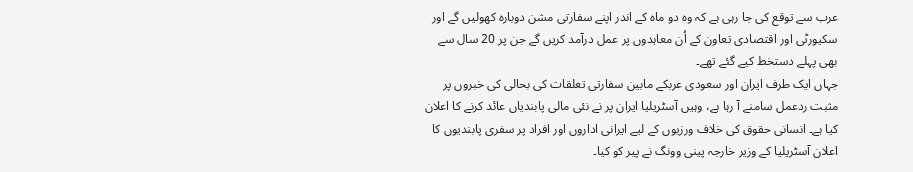عرب سے توقع کی جا رہی ہے کہ وہ دو ماہ کے اندر اپنے سفارتی مشن دوبارہ کھولیں گے اور سکیورٹی اور اقتصادی تعاون کے اُن معاہدوں پر عمل درآمد کریں گے جن پر 20 سال سے بھی پہلے دستخط کیے گئے تھے۔
جہاں ایک طرف ایران اور سعودی عربکے مابین سفارتی تعلقات کی بحالی کی خبروں پر مثبت ردعمل سامنے آ رہا ہے، وہیں آسٹریلیا ایران پر نے نئی مالی پابندیاں عائد کرنے کا اعلان کیا ہے۔ انسانی حقوق کی خلاف ورزیوں کے لیے ایرانی اداروں اور افراد پر سفری پابندیوں کا اعلان آسٹریلیا کے وزیر خارجہ پینی وونگ نے پیر کو کیا۔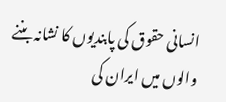انسانی حقوق کی پابندیوں کا نشانہ بننے والوں میں ایران کی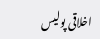اخلاقی پولیس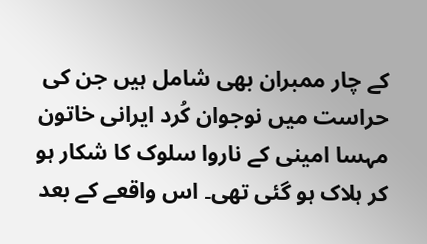کے چار ممبران بھی شامل ہیں جن کی حراست میں نوجوان کُرد ایرانی خاتون مہسا امینی کے ناروا سلوک کا شکار ہو کر ہلاک ہو گئی تھی۔ اس واقعے کے بعد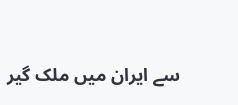سے ایران میں ملک گیر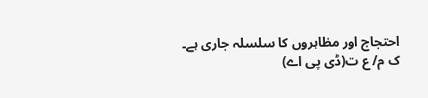احتجاج اور مظاہروں کا سلسلہ جاری ہے۔
ک م/ ع ت(ڈی پی اے)